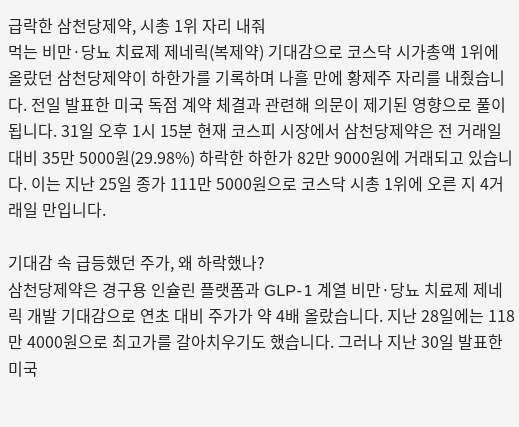급락한 삼천당제약, 시총 1위 자리 내줘
먹는 비만·당뇨 치료제 제네릭(복제약) 기대감으로 코스닥 시가총액 1위에 올랐던 삼천당제약이 하한가를 기록하며 나흘 만에 황제주 자리를 내줬습니다. 전일 발표한 미국 독점 계약 체결과 관련해 의문이 제기된 영향으로 풀이됩니다. 31일 오후 1시 15분 현재 코스피 시장에서 삼천당제약은 전 거래일 대비 35만 5000원(29.98%) 하락한 하한가 82만 9000원에 거래되고 있습니다. 이는 지난 25일 종가 111만 5000원으로 코스닥 시총 1위에 오른 지 4거래일 만입니다.

기대감 속 급등했던 주가, 왜 하락했나?
삼천당제약은 경구용 인슐린 플랫폼과 GLP-1 계열 비만·당뇨 치료제 제네릭 개발 기대감으로 연초 대비 주가가 약 4배 올랐습니다. 지난 28일에는 118만 4000원으로 최고가를 갈아치우기도 했습니다. 그러나 지난 30일 발표한 미국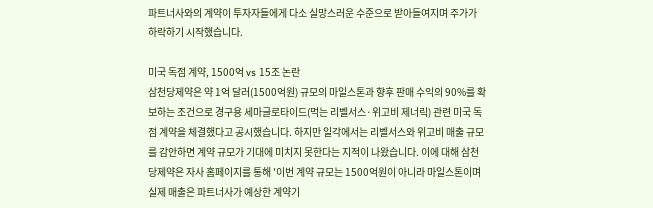파트너사와의 계약이 투자자들에게 다소 실망스러운 수준으로 받아들여지며 주가가 하락하기 시작했습니다.

미국 독점 계약, 1500억 vs 15조 논란
삼천당제약은 약 1억 달러(1500억원) 규모의 마일스톤과 향후 판매 수익의 90%를 확보하는 조건으로 경구용 세마글로타이드(먹는 리벨서스·위고비 제너릭) 관련 미국 독점 계약을 체결했다고 공시했습니다. 하지만 일각에서는 리벨서스와 위고비 매출 규모를 감안하면 계약 규모가 기대에 미치지 못한다는 지적이 나왔습니다. 이에 대해 삼천당제약은 자사 홈페이지를 통해 '이번 계약 규모는 1500억원이 아니라 마일스톤이며 실제 매출은 파트너사가 예상한 계약기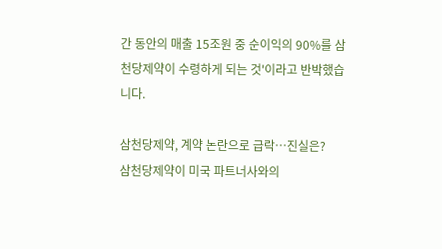간 동안의 매출 15조원 중 순이익의 90%를 삼천당제약이 수령하게 되는 것'이라고 반박했습니다.

삼천당제약, 계약 논란으로 급락…진실은?
삼천당제약이 미국 파트너사와의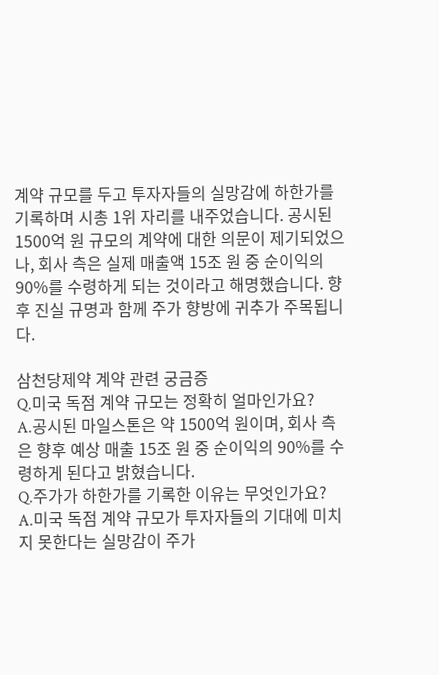계약 규모를 두고 투자자들의 실망감에 하한가를 기록하며 시총 1위 자리를 내주었습니다. 공시된 1500억 원 규모의 계약에 대한 의문이 제기되었으나, 회사 측은 실제 매출액 15조 원 중 순이익의 90%를 수령하게 되는 것이라고 해명했습니다. 향후 진실 규명과 함께 주가 향방에 귀추가 주목됩니다.

삼천당제약 계약 관련 궁금증
Q.미국 독점 계약 규모는 정확히 얼마인가요?
A.공시된 마일스톤은 약 1500억 원이며, 회사 측은 향후 예상 매출 15조 원 중 순이익의 90%를 수령하게 된다고 밝혔습니다.
Q.주가가 하한가를 기록한 이유는 무엇인가요?
A.미국 독점 계약 규모가 투자자들의 기대에 미치지 못한다는 실망감이 주가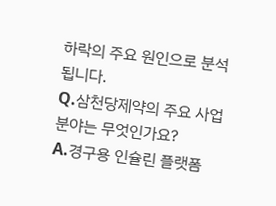하락의 주요 원인으로 분석됩니다.
Q.삼천당제약의 주요 사업 분야는 무엇인가요?
A.경구용 인슐린 플랫폼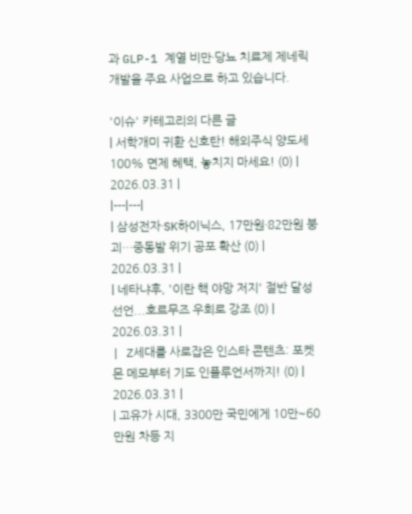과 GLP-1 계열 비만·당뇨 치료제 제네릭 개발을 주요 사업으로 하고 있습니다.

'이슈' 카테고리의 다른 글
| 서학개미 귀환 신호탄! 해외주식 양도세 100% 면제 혜택, 놓치지 마세요! (0) | 2026.03.31 |
|---|---|
| 삼성전자·SK하이닉스, 17만원·82만원 붕괴…중동발 위기 공포 확산 (0) | 2026.03.31 |
| 네타냐후, '이란 핵 야망 저지' 절반 달성 선언...호르무즈 우회로 강조 (0) | 2026.03.31 |
| Z세대를 사로잡은 인스타 콘텐츠: 포켓몬 메모부터 기도 인플루언서까지! (0) | 2026.03.31 |
| 고유가 시대, 3300만 국민에게 10만~60만원 차등 지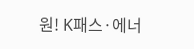원! K패스·에너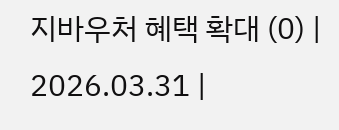지바우처 혜택 확대 (0) | 2026.03.31 |